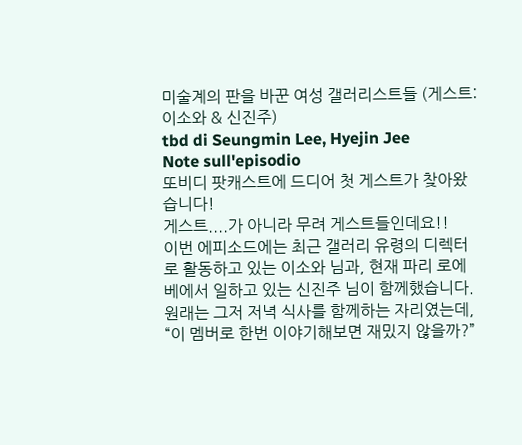미술계의 판을 바꾼 여성 갤러리스트들 (게스트: 이소와 & 신진주)
tbd di Seungmin Lee, Hyejin Jee
Note sull'episodio
또비디 팟캐스트에 드디어 첫 게스트가 찾아왔습니다!
게스트....가 아니라 무려 게스트들인데요!!
이번 에피소드에는 최근 갤러리 유령의 디렉터로 활동하고 있는 이소와 님과, 현재 파리 로에베에서 일하고 있는 신진주 님이 함께했습니다.
원래는 그저 저녁 식사를 함께하는 자리였는데,
“이 멤버로 한번 이야기해보면 재밌지 않을까?”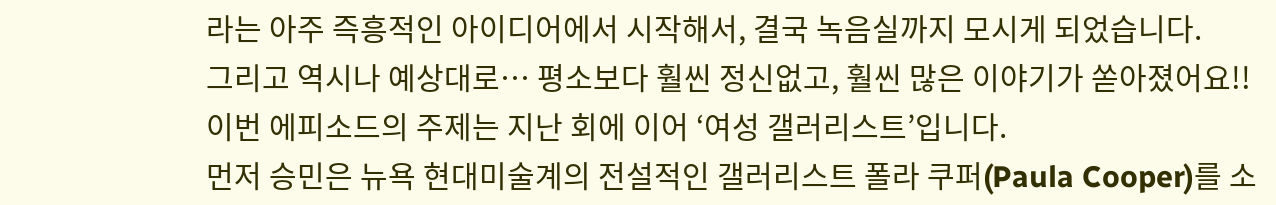라는 아주 즉흥적인 아이디어에서 시작해서, 결국 녹음실까지 모시게 되었습니다.
그리고 역시나 예상대로… 평소보다 훨씬 정신없고, 훨씬 많은 이야기가 쏟아졌어요!!
이번 에피소드의 주제는 지난 회에 이어 ‘여성 갤러리스트’입니다.
먼저 승민은 뉴욕 현대미술계의 전설적인 갤러리스트 폴라 쿠퍼(Paula Cooper)를 소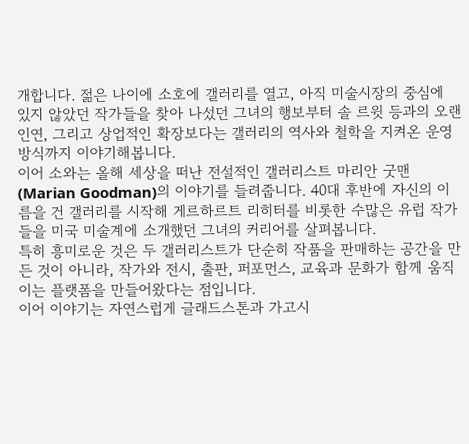개합니다. 젊은 나이에 소호에 갤러리를 열고, 아직 미술시장의 중심에 있지 않았던 작가들을 찾아 나섰던 그녀의 행보부터 솔 르윗 등과의 오랜 인연, 그리고 상업적인 확장보다는 갤러리의 역사와 철학을 지켜온 운영 방식까지 이야기해봅니다.
이어 소와는 올해 세상을 떠난 전설적인 갤러리스트 마리안 굿맨(Marian Goodman)의 이야기를 들려줍니다. 40대 후반에 자신의 이름을 건 갤러리를 시작해 게르하르트 리히터를 비롯한 수많은 유럽 작가들을 미국 미술계에 소개했던 그녀의 커리어를 살펴봅니다.
특히 흥미로운 것은 두 갤러리스트가 단순히 작품을 판매하는 공간을 만든 것이 아니라, 작가와 전시, 출판, 퍼포먼스, 교육과 문화가 함께 움직이는 플랫폼을 만들어왔다는 점입니다.
이어 이야기는 자연스럽게 글래드스톤과 가고시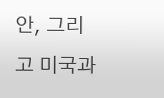안, 그리고 미국과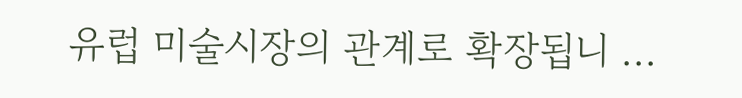유럽 미술시장의 관계로 확장됩니 ...